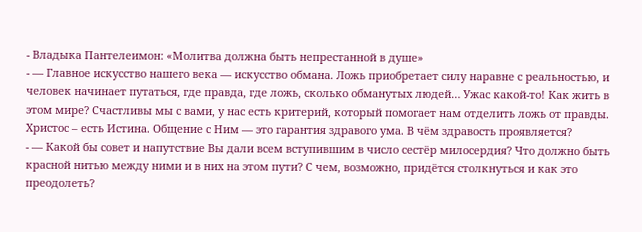- Владыка Пантелеимон: «Молитва должна быть непрестанной в душе»
- — Главное искусство нашего века — искусство обмана. Ложь приобретает силу наравне с реальностью, и человек начинает путаться, где правда, где ложь, сколько обманутых людей… Ужас какой-то! Как жить в этом мире? Счастливы мы с вами, у нас есть критерий, который помогает нам отделить ложь от правды. Христос – есть Истина. Общение с Ним — это гарантия здравого ума. В чём здравость проявляется?
- — Какой бы совет и напутствие Вы дали всем вступившим в число сестёр милосердия? Что должно быть красной нитью между ними и в них на этом пути? С чем, возможно, придётся столкнуться и как это преодолеть?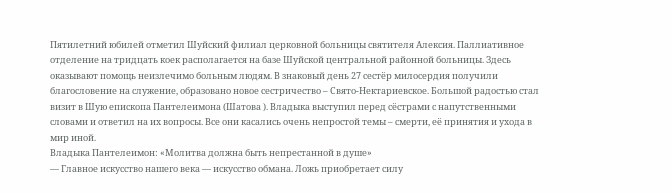Пятилетний юбилей отметил Шуйский филиал церковной больницы святителя Алексия. Паллиативное отделение на тридцать коек располагается на базе Шуйской центральной районной больницы. Здесь оказывают помощь неизлечимо больным людям. В знаковый день 27 сестёр милосердия получили благословение на служение, образовано новое сестричество – Свято-Нектариевское. Большой радостью стал визит в Шую епископа Пантелеимона (Шатова ). Владыка выступил перед сёстрами с напутственными словами и ответил на их вопросы. Все они касались очень непростой темы – смерти, её принятия и ухода в мир иной.
Владыка Пантелеимон: «Молитва должна быть непрестанной в душе»
— Главное искусство нашего века — искусство обмана. Ложь приобретает силу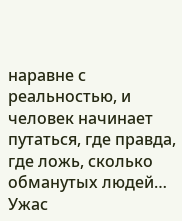наравне с реальностью, и человек начинает путаться, где правда, где ложь, сколько обманутых людей… Ужас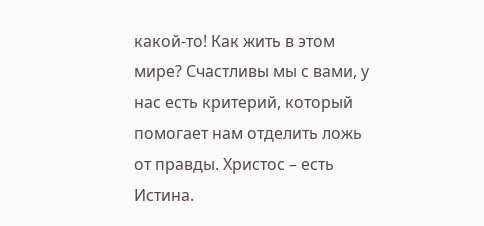какой-то! Как жить в этом мире? Счастливы мы с вами, у нас есть критерий, который помогает нам отделить ложь от правды. Христос – есть Истина.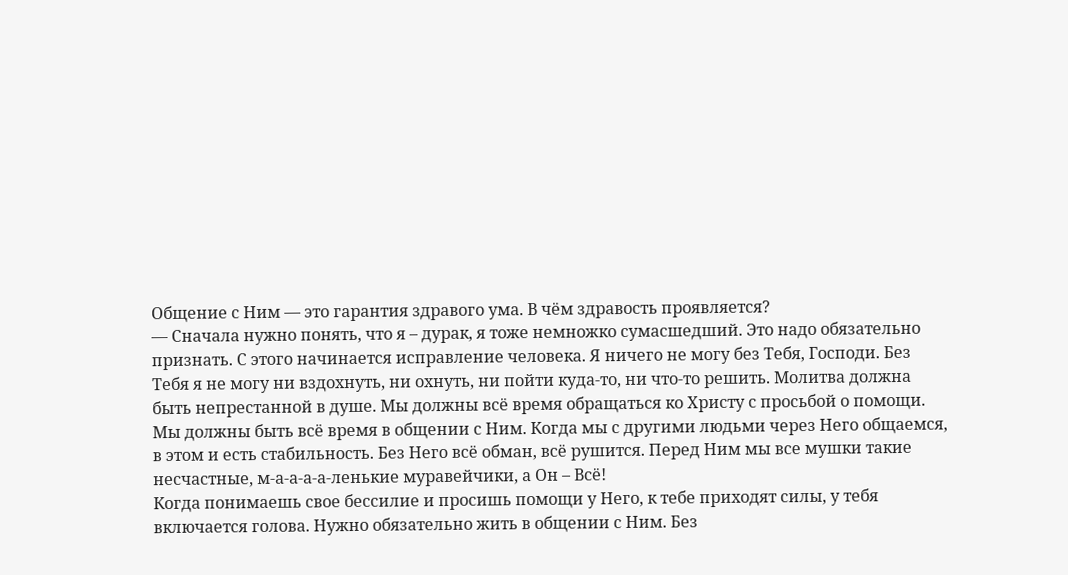Общение с Ним — это гарантия здравого ума. В чём здравость проявляется?
— Сначала нужно понять, что я – дурак, я тоже немножко сумасшедший. Это надо обязательно признать. С этого начинается исправление человека. Я ничего не могу без Тебя, Господи. Без Тебя я не могу ни вздохнуть, ни охнуть, ни пойти куда-то, ни что-то решить. Молитва должна быть непрестанной в душе. Мы должны всё время обращаться ко Христу с просьбой о помощи. Мы должны быть всё время в общении с Ним. Когда мы с другими людьми через Него общаемся, в этом и есть стабильность. Без Него всё обман, всё рушится. Перед Ним мы все мушки такие несчастные, м-а-а-а-а-ленькие муравейчики, а Он – Всё!
Когда понимаешь свое бессилие и просишь помощи у Него, к тебе приходят силы, у тебя включается голова. Нужно обязательно жить в общении с Ним. Без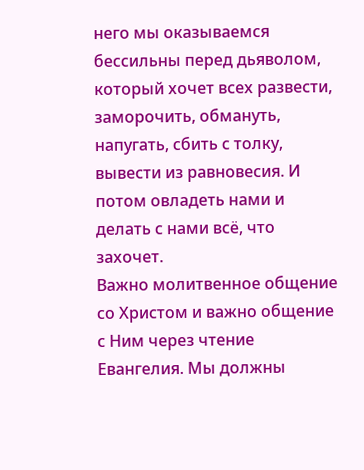него мы оказываемся бессильны перед дьяволом, который хочет всех развести, заморочить, обмануть, напугать, сбить с толку, вывести из равновесия. И потом овладеть нами и делать с нами всё, что захочет.
Важно молитвенное общение со Христом и важно общение с Ним через чтение Евангелия. Мы должны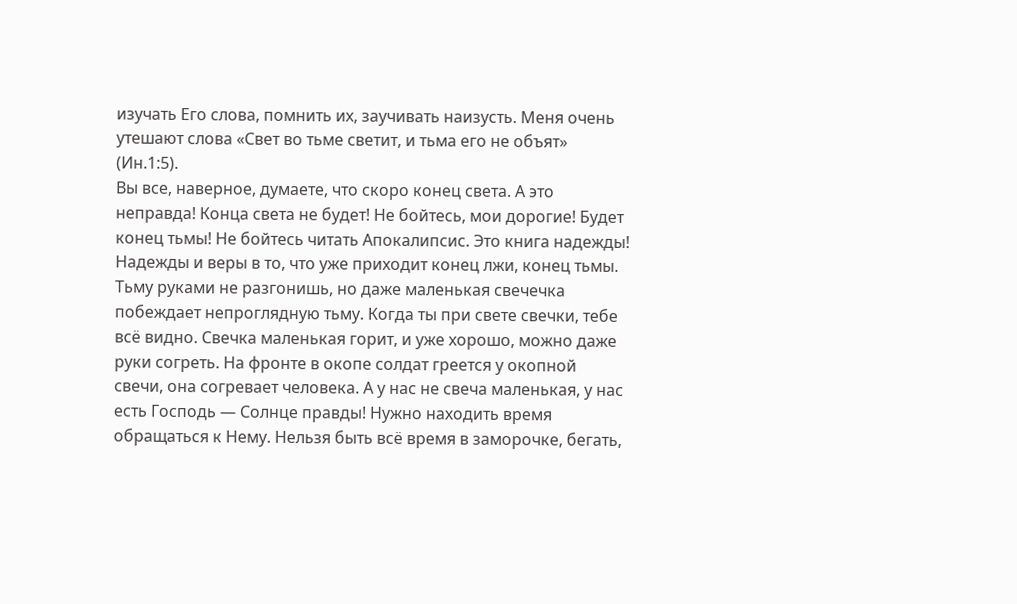изучать Его слова, помнить их, заучивать наизусть. Меня очень утешают слова «Свет во тьме светит, и тьма его не объят» (Ин.1:5).
Вы все, наверное, думаете, что скоро конец света. А это неправда! Конца света не будет! Не бойтесь, мои дорогие! Будет конец тьмы! Не бойтесь читать Апокалипсис. Это книга надежды! Надежды и веры в то, что уже приходит конец лжи, конец тьмы. Тьму руками не разгонишь, но даже маленькая свечечка побеждает непроглядную тьму. Когда ты при свете свечки, тебе всё видно. Свечка маленькая горит, и уже хорошо, можно даже руки согреть. На фронте в окопе солдат греется у окопной свечи, она согревает человека. А у нас не свеча маленькая, у нас есть Господь — Солнце правды! Нужно находить время обращаться к Нему. Нельзя быть всё время в заморочке, бегать,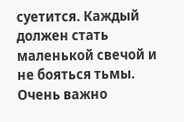суетится. Каждый должен стать маленькой свечой и не бояться тьмы.
Очень важно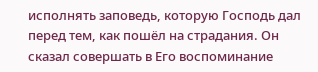исполнять заповедь, которую Господь дал перед тем, как пошёл на страдания. Он сказал совершать в Его воспоминание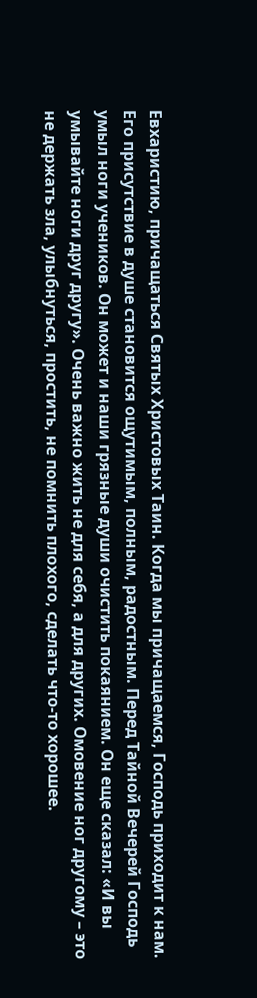Евхаристию, причащаться Святых Христовых Таин. Когда мы причащаемся, Господь приходит к нам. Его присутствие в душе становится ощутимым, полным, радостным. Перед Тайной Вечерей Господь умыл ноги учеников. Он может и наши грязные души очистить покаянием. Он еще сказал: «И вы умывайте ноги друг другу». Очень важно жить не для себя, а для других. Омовение ног другому – это не держать зла, улыбнуться, простить, не помнить плохого, сделать что-то хорошее.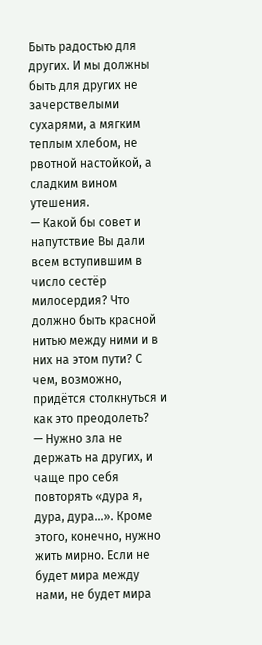Быть радостью для других. И мы должны быть для других не зачерствелыми сухарями, а мягким теплым хлебом, не рвотной настойкой, а сладким вином утешения.
— Какой бы совет и напутствие Вы дали всем вступившим в число сестёр милосердия? Что должно быть красной нитью между ними и в них на этом пути? С чем, возможно, придётся столкнуться и как это преодолеть?
— Нужно зла не держать на других, и чаще про себя повторять «дура я, дура, дура…». Кроме этого, конечно, нужно жить мирно. Если не будет мира между нами, не будет мира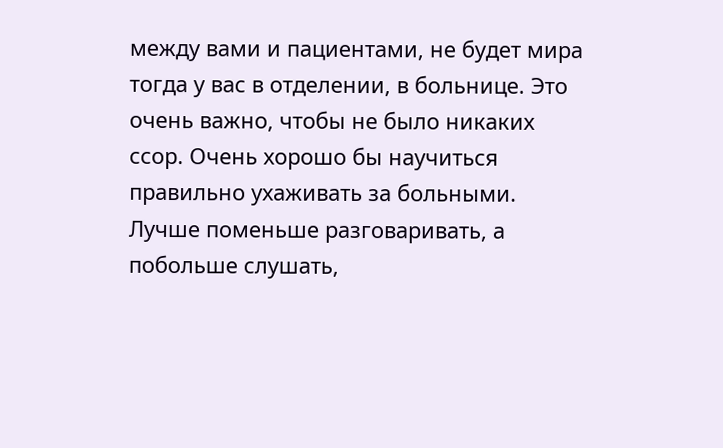между вами и пациентами, не будет мира тогда у вас в отделении, в больнице. Это очень важно, чтобы не было никаких ссор. Очень хорошо бы научиться правильно ухаживать за больными. Лучше поменьше разговаривать, а побольше слушать,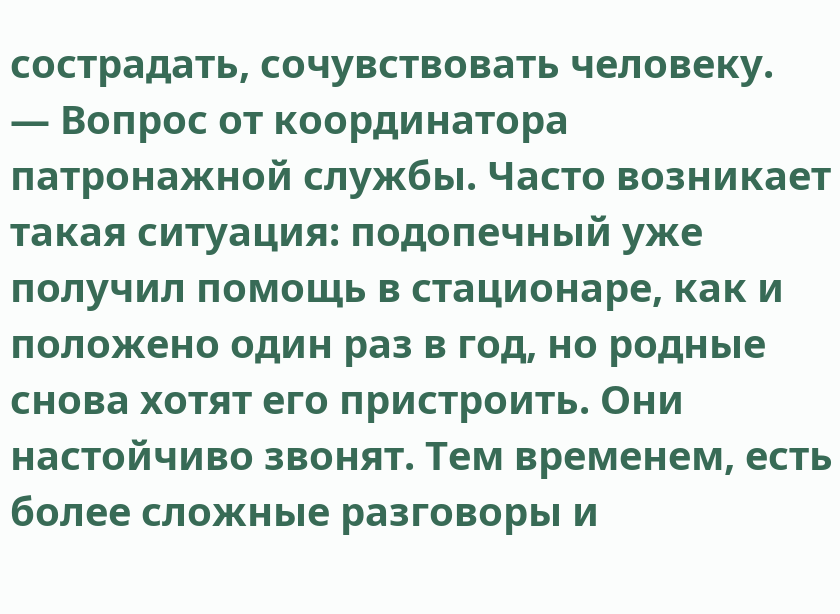сострадать, сочувствовать человеку.
— Вопрос от координатора патронажной службы. Часто возникает такая ситуация: подопечный уже получил помощь в стационаре, как и положено один раз в год, но родные снова хотят его пристроить. Они настойчиво звонят. Тем временем, есть более сложные разговоры и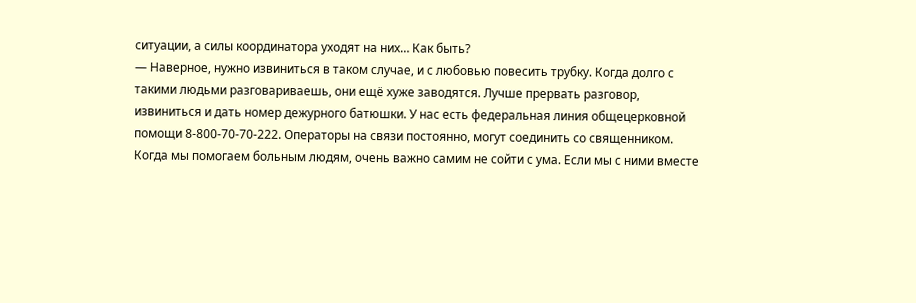ситуации, а силы координатора уходят на них… Как быть?
— Наверное, нужно извиниться в таком случае, и с любовью повесить трубку. Когда долго с такими людьми разговариваешь, они ещё хуже заводятся. Лучше прервать разговор, извиниться и дать номер дежурного батюшки. У нас есть федеральная линия общецерковной помощи 8-800-70-70-222. Операторы на связи постоянно, могут соединить со священником. Когда мы помогаем больным людям, очень важно самим не сойти с ума. Если мы с ними вместе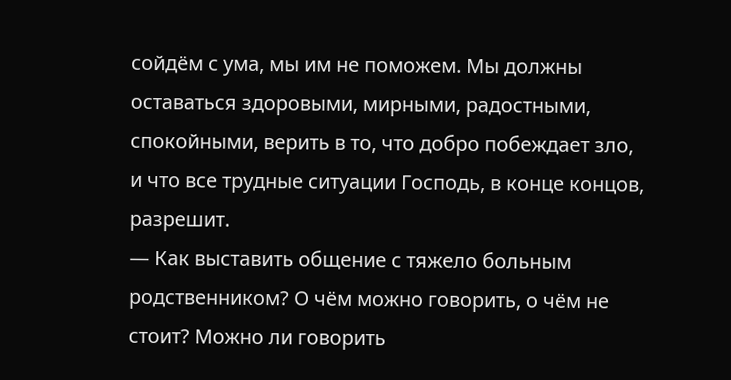сойдём с ума, мы им не поможем. Мы должны оставаться здоровыми, мирными, радостными, спокойными, верить в то, что добро побеждает зло, и что все трудные ситуации Господь, в конце концов, разрешит.
— Как выставить общение с тяжело больным родственником? О чём можно говорить, о чём не стоит? Можно ли говорить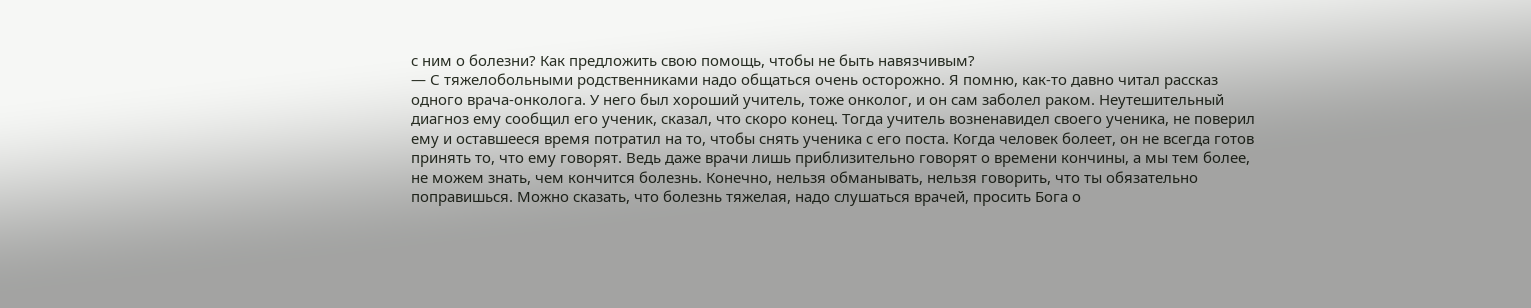с ним о болезни? Как предложить свою помощь, чтобы не быть навязчивым?
— С тяжелобольными родственниками надо общаться очень осторожно. Я помню, как-то давно читал рассказ одного врача-онколога. У него был хороший учитель, тоже онколог, и он сам заболел раком. Неутешительный диагноз ему сообщил его ученик, сказал, что скоро конец. Тогда учитель возненавидел своего ученика, не поверил ему и оставшееся время потратил на то, чтобы снять ученика с его поста. Когда человек болеет, он не всегда готов принять то, что ему говорят. Ведь даже врачи лишь приблизительно говорят о времени кончины, а мы тем более, не можем знать, чем кончится болезнь. Конечно, нельзя обманывать, нельзя говорить, что ты обязательно поправишься. Можно сказать, что болезнь тяжелая, надо слушаться врачей, просить Бога о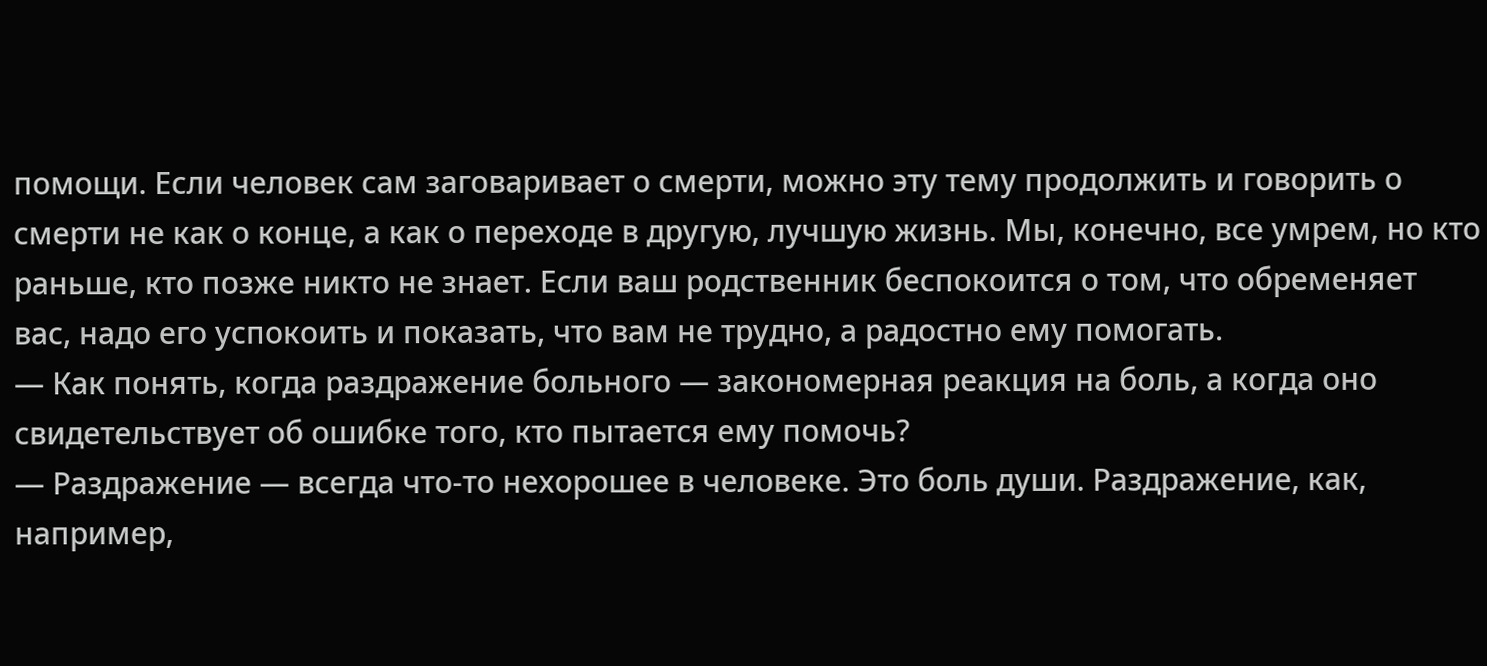помощи. Если человек сам заговаривает о смерти, можно эту тему продолжить и говорить о смерти не как о конце, а как о переходе в другую, лучшую жизнь. Мы, конечно, все умрем, но кто раньше, кто позже никто не знает. Если ваш родственник беспокоится о том, что обременяет вас, надо его успокоить и показать, что вам не трудно, а радостно ему помогать.
— Как понять, когда раздражение больного — закономерная реакция на боль, а когда оно свидетельствует об ошибке того, кто пытается ему помочь?
— Раздражение — всегда что-то нехорошее в человеке. Это боль души. Раздражение, как, например,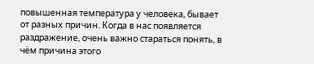повышенная температура у человека, бывает от разных причин. Когда в нас появляется раздражение, очень важно стараться понять, в чём причина этого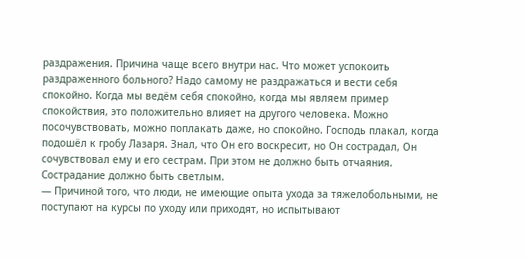раздражения. Причина чаще всего внутри нас. Что может успокоить раздраженного больного? Надо самому не раздражаться и вести себя спокойно. Когда мы ведём себя спокойно, когда мы являем пример спокойствия, это положительно влияет на другого человека. Можно посочувствовать, можно поплакать даже, но спокойно. Господь плакал, когда подошёл к гробу Лазаря. Знал, что Он его воскресит, но Он сострадал, Он сочувствовал ему и его сестрам. При этом не должно быть отчаяния. Сострадание должно быть светлым.
— Причиной того, что люди, не имеющие опыта ухода за тяжелобольными, не поступают на курсы по уходу или приходят, но испытывают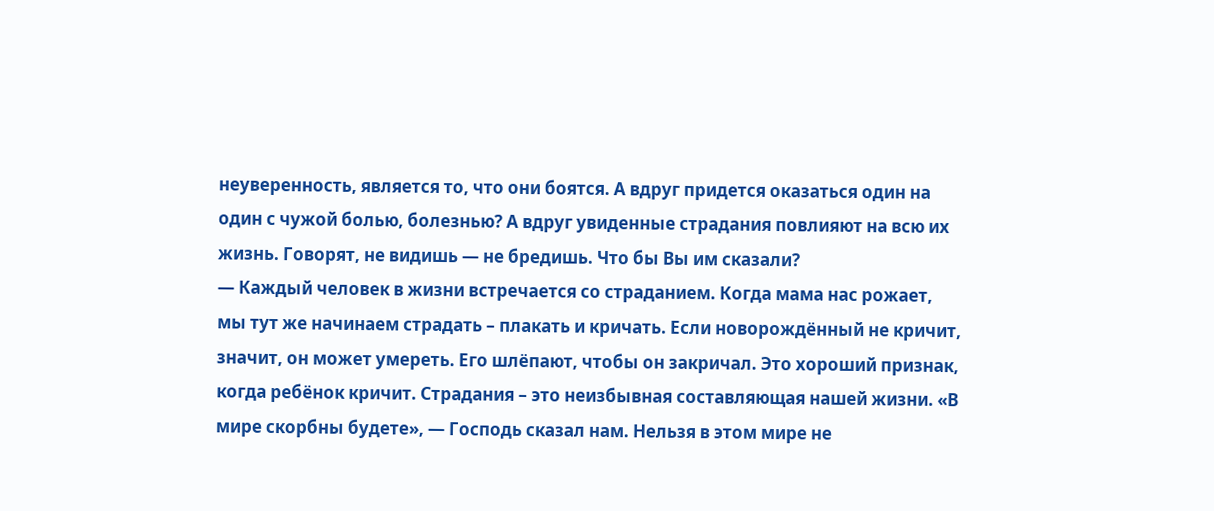неуверенность, является то, что они боятся. А вдруг придется оказаться один на один с чужой болью, болезнью? А вдруг увиденные страдания повлияют на всю их жизнь. Говорят, не видишь — не бредишь. Что бы Вы им сказали?
— Каждый человек в жизни встречается со страданием. Когда мама нас рожает, мы тут же начинаем страдать – плакать и кричать. Если новорождённый не кричит, значит, он может умереть. Его шлёпают, чтобы он закричал. Это хороший признак, когда ребёнок кричит. Страдания – это неизбывная составляющая нашей жизни. «В мире скорбны будете», — Господь сказал нам. Нельзя в этом мире не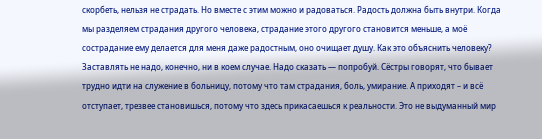скорбеть, нельзя не страдать. Но вместе с этим можно и радоваться. Радость должна быть внутри. Когда мы разделяем страдания другого человека, страдание этого другого становится меньше, а моё сострадание ему делается для меня даже радостным, оно очищает душу. Как это объяснить человеку? Заставлять не надо, конечно, ни в коем случае. Надо сказать — попробуй. Сёстры говорят, что бывает трудно идти на служение в больницу, потому что там страдания, боль, умирание. А приходят – и всё отступает, трезвее становишься, потому что здесь прикасаешься к реальности. Это не выдуманный мир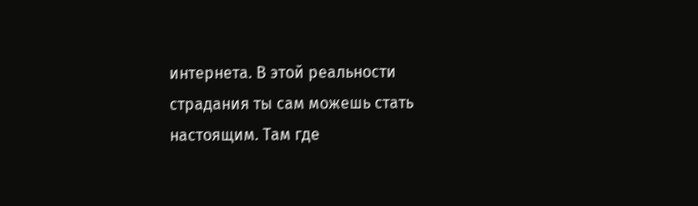интернета. В этой реальности страдания ты сам можешь стать настоящим. Там где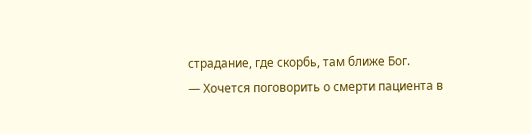страдание, где скорбь, там ближе Бог.
— Хочется поговорить о смерти пациента в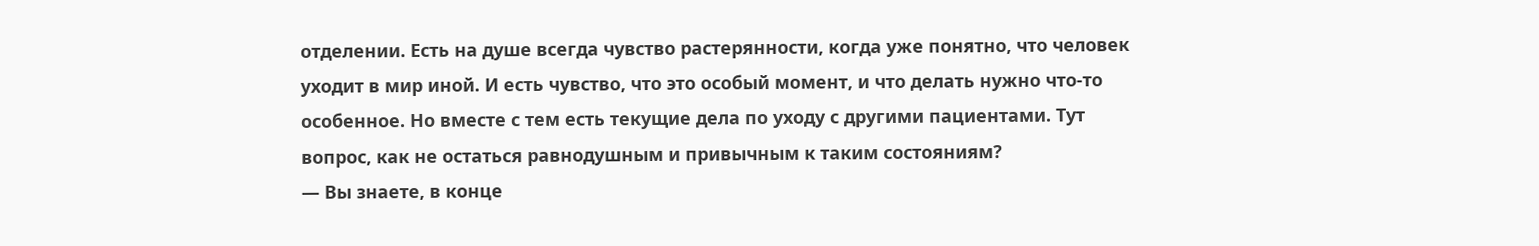отделении. Есть на душе всегда чувство растерянности, когда уже понятно, что человек уходит в мир иной. И есть чувство, что это особый момент, и что делать нужно что-то особенное. Но вместе с тем есть текущие дела по уходу с другими пациентами. Тут вопрос, как не остаться равнодушным и привычным к таким состояниям?
— Вы знаете, в конце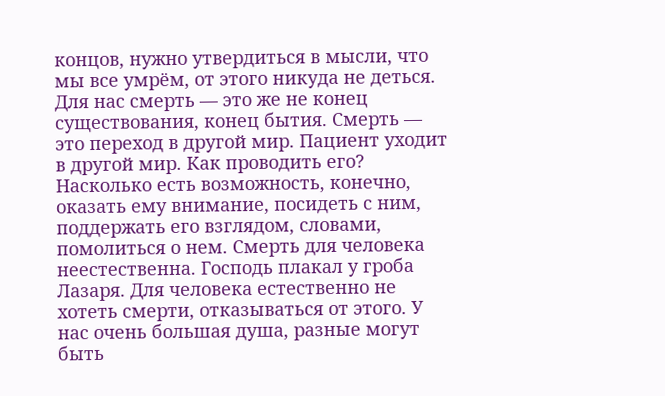концов, нужно утвердиться в мысли, что мы все умрём, от этого никуда не деться. Для нас смерть — это же не конец существования, конец бытия. Смерть — это переход в другой мир. Пациент уходит в другой мир. Как проводить его? Насколько есть возможность, конечно, оказать ему внимание, посидеть с ним, поддержать его взглядом, словами, помолиться о нем. Смерть для человека неестественна. Господь плакал у гроба Лазаря. Для человека естественно не хотеть смерти, отказываться от этого. У нас очень большая душа, разные могут быть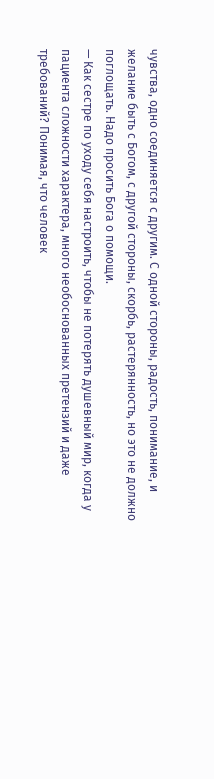чувства, одно соединяется с другим. С одной стороны, радость, понимание, и желание быть с Богом, с другой стороны, скорбь, растерянность, но это не должно поглощать. Надо просить Бога о помощи.
— Как сестре по уходу себя настроить, чтобы не потерять душевный мир, когда у пациента сложности характера, много необоснованных претензий и даже требований? Понимая, что человек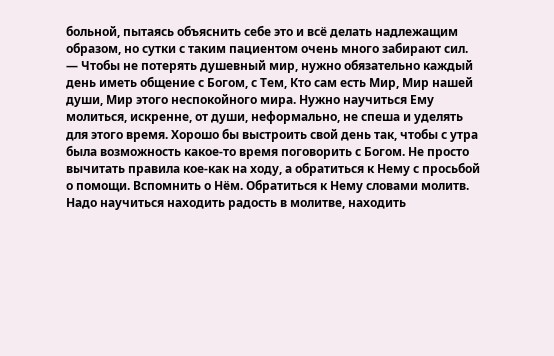больной, пытаясь объяснить себе это и всё делать надлежащим образом, но сутки с таким пациентом очень много забирают сил.
— Чтобы не потерять душевный мир, нужно обязательно каждый день иметь общение с Богом, с Тем, Кто сам есть Мир, Мир нашей души, Мир этого неспокойного мира. Нужно научиться Ему молиться, искренне, от души, неформально, не спеша и уделять для этого время. Хорошо бы выстроить свой день так, чтобы с утра была возможность какое-то время поговорить с Богом. Не просто вычитать правила кое-как на ходу, а обратиться к Нему с просьбой о помощи. Вспомнить о Нём. Обратиться к Нему словами молитв. Надо научиться находить радость в молитве, находить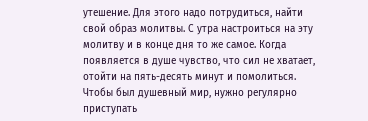утешение. Для этого надо потрудиться, найти свой образ молитвы. С утра настроиться на эту молитву и в конце дня то же самое. Когда появляется в душе чувство, что сил не хватает, отойти на пять-десять минут и помолиться. Чтобы был душевный мир, нужно регулярно приступать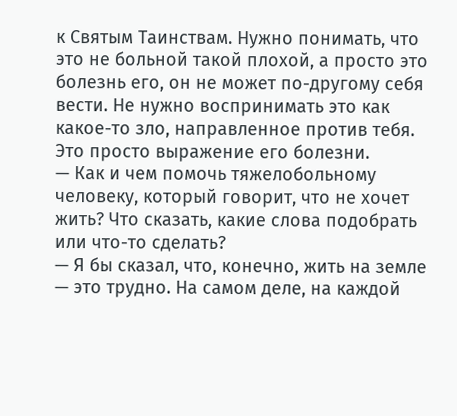к Святым Таинствам. Нужно понимать, что это не больной такой плохой, а просто это болезнь его, он не может по-другому себя вести. Не нужно воспринимать это как какое-то зло, направленное против тебя. Это просто выражение его болезни.
— Как и чем помочь тяжелобольному человеку, который говорит, что не хочет жить? Что сказать, какие слова подобрать или что-то сделать?
— Я бы сказал, что, конечно, жить на земле — это трудно. На самом деле, на каждой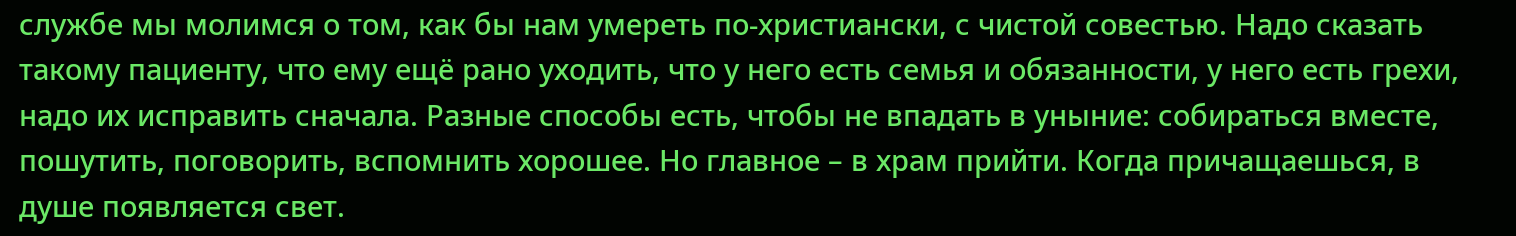службе мы молимся о том, как бы нам умереть по-христиански, с чистой совестью. Надо сказать такому пациенту, что ему ещё рано уходить, что у него есть семья и обязанности, у него есть грехи, надо их исправить сначала. Разные способы есть, чтобы не впадать в уныние: собираться вместе, пошутить, поговорить, вспомнить хорошее. Но главное – в храм прийти. Когда причащаешься, в душе появляется свет.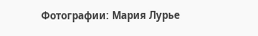Фотографии: Мария Лурье